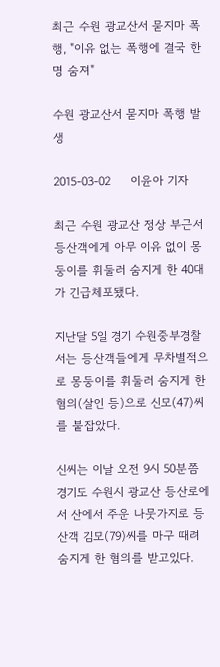최근 수원 광교산서 묻지마 폭행, "이유 없는 폭행에 결국 한 명 숨져"

수원 광교산서 묻지마 폭행 발생

2015-03-02     이윤아 기자

최근 수원 광교산 정상 부근서 등산객에게 아무 이유 없이 몽둥이를 휘둘러 숨지게 한 40대가 긴급체포됐다.

지난달 5일 경기 수원중부경찰서는 등산객들에게 무차별적으로 몽둥이를 휘둘러 숨지게 한 혐의(살인 등)으로 신모(47)씨를 붙잡았다.

신씨는 이날 오전 9시 50분쯤 경기도 수원시 광교산 등산로에서 산에서 주운 나뭇가지로 등산객 김모(79)씨를 마구 때려 숨지게 한 혐의를 받고있다.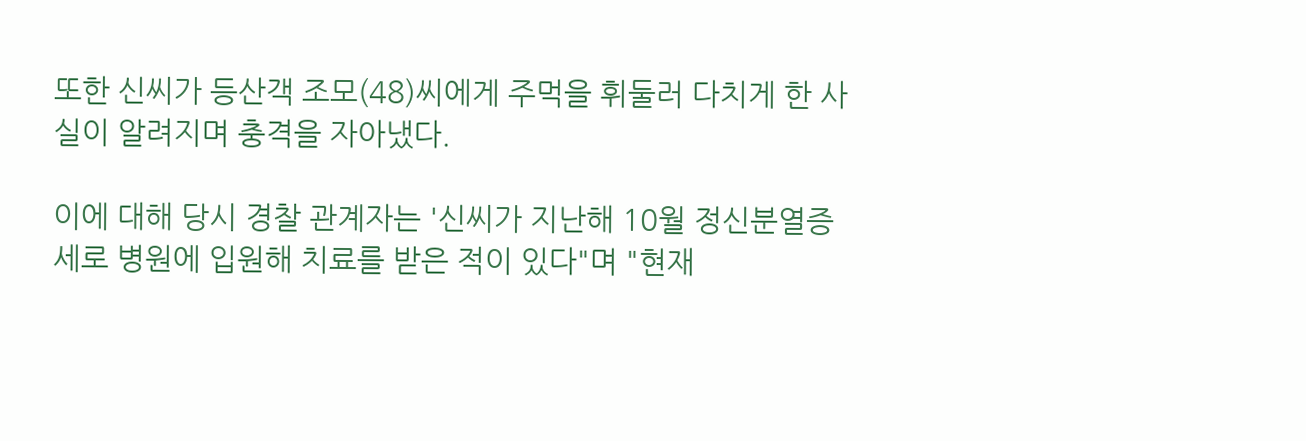또한 신씨가 등산객 조모(48)씨에게 주먹을 휘둘러 다치게 한 사실이 알려지며 충격을 자아냈다.

이에 대해 당시 경찰 관계자는 '신씨가 지난해 10월 정신분열증세로 병원에 입원해 치료를 받은 적이 있다"며 "현재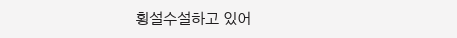횡설수설하고 있어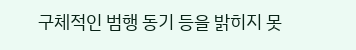구체적인 범행 동기 등을 밝히지 못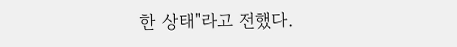한 상태"라고 전했다.